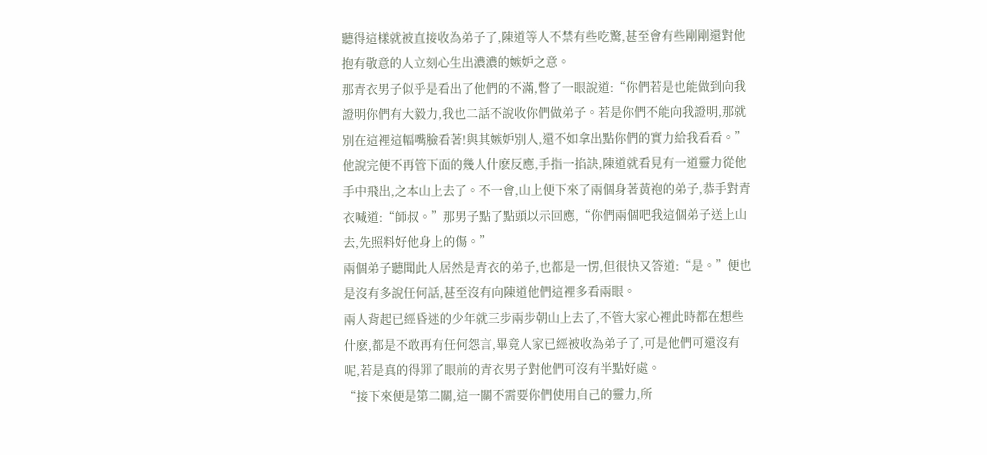聽得這樣就被直接收為弟子了,陳道等人不禁有些吃驚,甚至會有些剛剛還對他抱有敬意的人立刻心生出濃濃的嫉妒之意。
那青衣男子似乎是看出了他們的不滿,瞥了一眼說道:“你們若是也能做到向我證明你們有大毅力,我也二話不說收你們做弟子。若是你們不能向我證明,那就別在這裡這幅嘴臉看著!與其嫉妒別人,還不如拿出點你們的實力給我看看。”他說完便不再管下面的幾人什麽反應,手指一掐訣,陳道就看見有一道靈力從他手中飛出,之本山上去了。不一會,山上便下來了兩個身著黃袍的弟子,恭手對青衣喊道:“師叔。”那男子點了點頭以示回應,“你們兩個吧我這個弟子送上山去,先照料好他身上的傷。”
兩個弟子聽聞此人居然是青衣的弟子,也都是一愣,但很快又答道:“是。”便也是沒有多說任何話,甚至沒有向陳道他們這裡多看兩眼。
兩人背起已經昏迷的少年就三步兩步朝山上去了,不管大家心裡此時都在想些什麽,都是不敢再有任何怨言,畢竟人家已經被收為弟子了,可是他們可還沒有呢,若是真的得罪了眼前的青衣男子對他們可沒有半點好處。
“接下來便是第二關,這一關不需要你們使用自己的靈力,所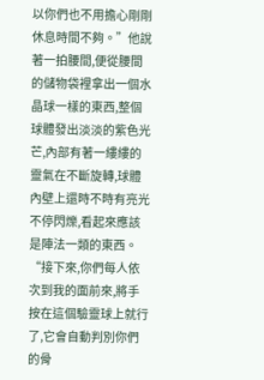以你們也不用擔心剛剛休息時間不夠。”他說著一拍腰間,便從腰間的儲物袋裡拿出一個水晶球一樣的東西,整個球體發出淡淡的紫色光芒,內部有著一縷縷的靈氣在不斷旋轉,球體內壁上還時不時有亮光不停閃爍,看起來應該是陣法一類的東西。“接下來,你們每人依次到我的面前來,將手按在這個驗靈球上就行了,它會自動判別你們的骨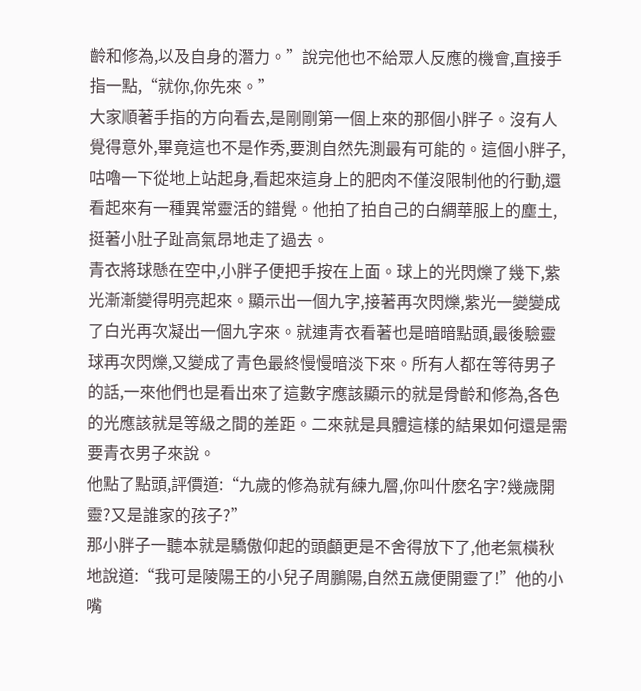齡和修為,以及自身的潛力。”說完他也不給眾人反應的機會,直接手指一點,“就你,你先來。”
大家順著手指的方向看去,是剛剛第一個上來的那個小胖子。沒有人覺得意外,畢竟這也不是作秀,要測自然先測最有可能的。這個小胖子,咕嚕一下從地上站起身,看起來這身上的肥肉不僅沒限制他的行動,還看起來有一種異常靈活的錯覺。他拍了拍自己的白綢華服上的塵土,挺著小肚子趾高氣昂地走了過去。
青衣將球懸在空中,小胖子便把手按在上面。球上的光閃爍了幾下,紫光漸漸變得明亮起來。顯示出一個九字,接著再次閃爍,紫光一變變成了白光再次凝出一個九字來。就連青衣看著也是暗暗點頭,最後驗靈球再次閃爍,又變成了青色最終慢慢暗淡下來。所有人都在等待男子的話,一來他們也是看出來了這數字應該顯示的就是骨齡和修為,各色的光應該就是等級之間的差距。二來就是具體這樣的結果如何還是需要青衣男子來說。
他點了點頭,評價道:“九歲的修為就有練九層,你叫什麽名字?幾歲開靈?又是誰家的孩子?”
那小胖子一聽本就是驕傲仰起的頭顱更是不舍得放下了,他老氣橫秋地說道:“我可是陵陽王的小兒子周鵬陽,自然五歲便開靈了!”他的小嘴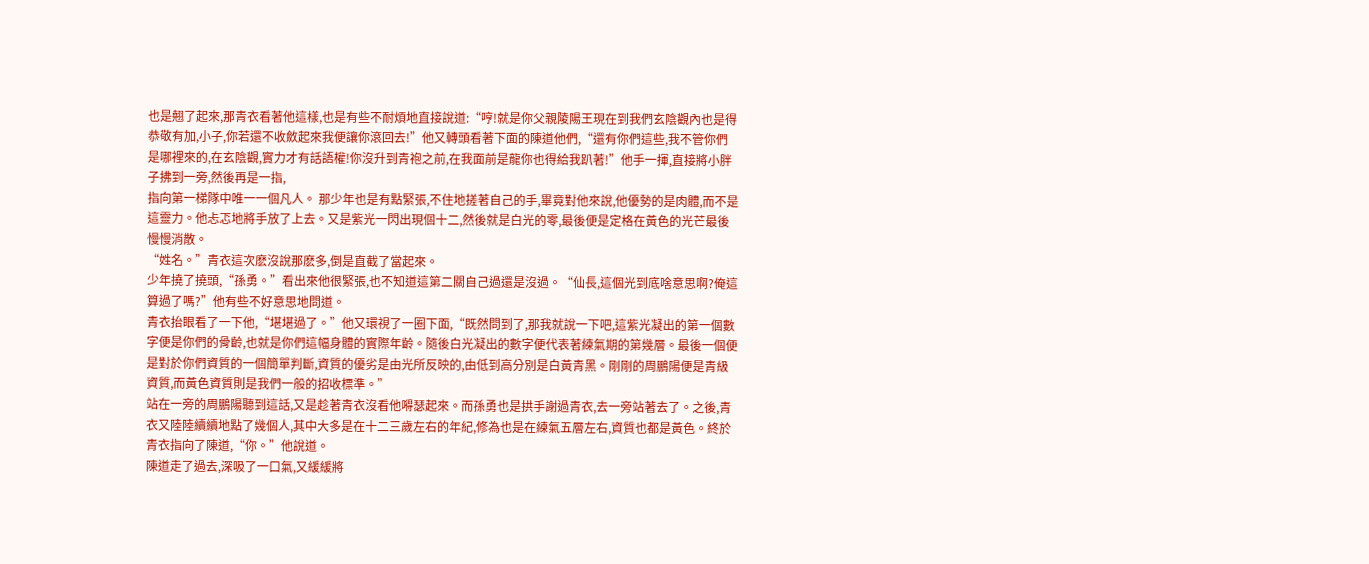也是翹了起來,那青衣看著他這樣,也是有些不耐煩地直接說道:“哼!就是你父親陵陽王現在到我們玄陰觀內也是得恭敬有加,小子,你若還不收斂起來我便讓你滾回去!”他又轉頭看著下面的陳道他們,“還有你們這些,我不管你們是哪裡來的,在玄陰觀,實力才有話語權!你沒升到青袍之前,在我面前是龍你也得給我趴著!”他手一揮,直接將小胖子拂到一旁,然後再是一指,
指向第一梯隊中唯一一個凡人。 那少年也是有點緊張,不住地搓著自己的手,畢竟對他來說,他優勢的是肉體,而不是這靈力。他忐忑地將手放了上去。又是紫光一閃出現個十二,然後就是白光的零,最後便是定格在黃色的光芒最後慢慢消散。
“姓名。”青衣這次麽沒說那麽多,倒是直截了當起來。
少年撓了撓頭,“孫勇。”看出來他很緊張,也不知道這第二關自己過還是沒過。“仙長,這個光到底啥意思啊?俺這算過了嗎?”他有些不好意思地問道。
青衣抬眼看了一下他,“堪堪過了。”他又環視了一圈下面,“既然問到了,那我就說一下吧,這紫光凝出的第一個數字便是你們的骨齡,也就是你們這幅身體的實際年齡。隨後白光凝出的數字便代表著練氣期的第幾層。最後一個便是對於你們資質的一個簡單判斷,資質的優劣是由光所反映的,由低到高分別是白黃青黑。剛剛的周鵬陽便是青級資質,而黃色資質則是我們一般的招收標準。”
站在一旁的周鵬陽聽到這話,又是趁著青衣沒看他嘚瑟起來。而孫勇也是拱手謝過青衣,去一旁站著去了。之後,青衣又陸陸續續地點了幾個人,其中大多是在十二三歲左右的年紀,修為也是在練氣五層左右,資質也都是黃色。終於青衣指向了陳道,“你。”他說道。
陳道走了過去,深吸了一口氣,又緩緩將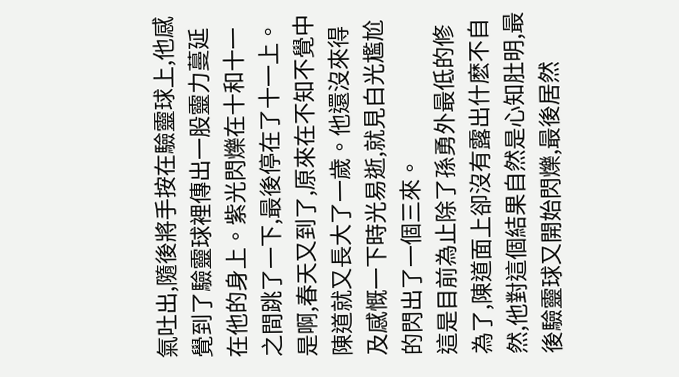氣吐出,隨後將手按在驗靈球上,他感覺到了驗靈球裡傳出一股靈力蔓延在他的身上。紫光閃爍在十和十一之間跳了一下,最後停在了十一上。是啊,春天又到了,原來在不知不覺中陳道就又長大了一歲。他還沒來得及感慨一下時光易逝,就見白光尷尬的閃出了一個三來。
這是目前為止除了孫勇外最低的修為了,陳道面上卻沒有露出什麽不自然,他對這個結果自然是心知肚明,最後驗靈球又開始閃爍,最後居然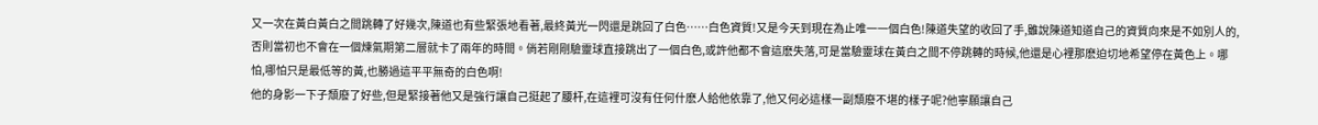又一次在黃白黃白之間跳轉了好幾次,陳道也有些緊張地看著,最終黃光一閃還是跳回了白色……白色資質!又是今天到現在為止唯一一個白色!陳道失望的收回了手,雖說陳道知道自己的資質向來是不如別人的,否則當初也不會在一個煉氣期第二層就卡了兩年的時間。倘若剛剛驗靈球直接跳出了一個白色,或許他都不會這麽失落,可是當驗靈球在黃白之間不停跳轉的時候,他還是心裡那麽迫切地希望停在黃色上。哪怕,哪怕只是最低等的黃,也勝過這平平無奇的白色啊!
他的身影一下子頹廢了好些,但是緊接著他又是強行讓自己挺起了腰杆,在這裡可沒有任何什麽人給他依靠了,他又何必這樣一副頹廢不堪的樣子呢?他寧願讓自己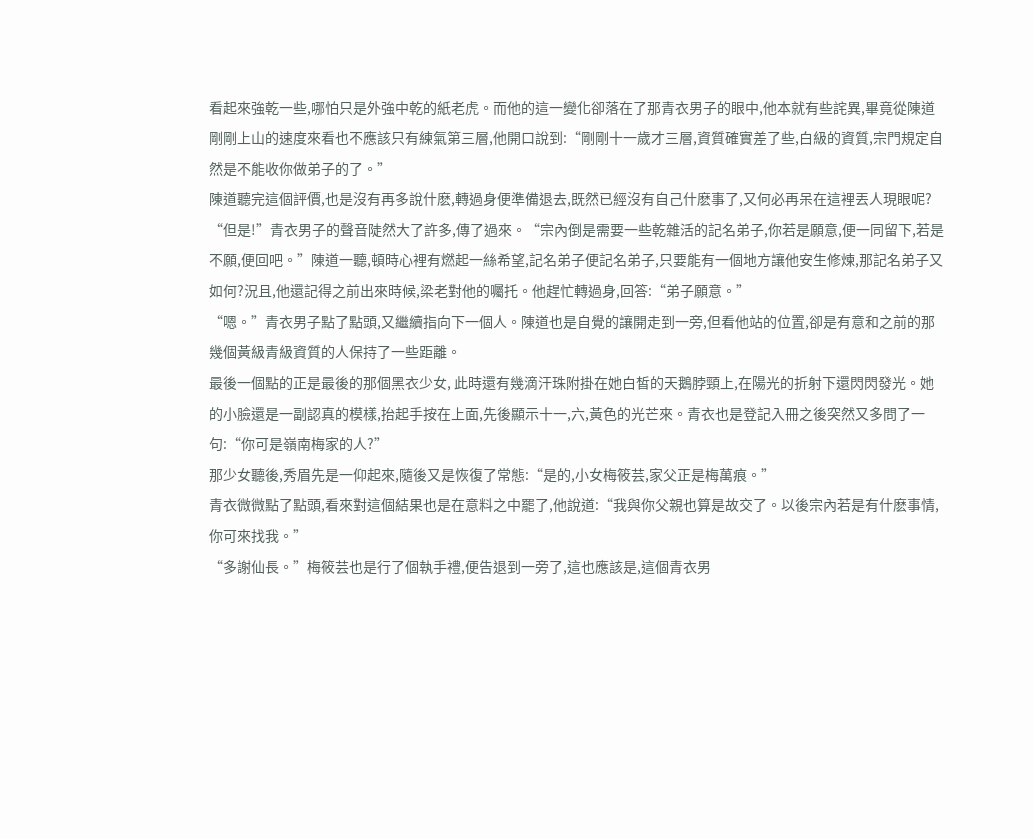看起來強乾一些,哪怕只是外強中乾的紙老虎。而他的這一變化卻落在了那青衣男子的眼中,他本就有些詫異,畢竟從陳道剛剛上山的速度來看也不應該只有練氣第三層,他開口說到:“剛剛十一歲才三層,資質確實差了些,白級的資質,宗門規定自然是不能收你做弟子的了。”
陳道聽完這個評價,也是沒有再多說什麽,轉過身便準備退去,既然已經沒有自己什麽事了,又何必再呆在這裡丟人現眼呢?
“但是!”青衣男子的聲音陡然大了許多,傳了過來。“宗內倒是需要一些乾雜活的記名弟子,你若是願意,便一同留下,若是不願,便回吧。”陳道一聽,頓時心裡有燃起一絲希望,記名弟子便記名弟子,只要能有一個地方讓他安生修煉,那記名弟子又如何?況且,他還記得之前出來時候,梁老對他的囑托。他趕忙轉過身,回答:“弟子願意。”
“嗯。”青衣男子點了點頭,又繼續指向下一個人。陳道也是自覺的讓開走到一旁,但看他站的位置,卻是有意和之前的那幾個黃級青級資質的人保持了一些距離。
最後一個點的正是最後的那個黑衣少女, 此時還有幾滴汗珠附掛在她白皙的天鵝脖頸上,在陽光的折射下還閃閃發光。她的小臉還是一副認真的模樣,抬起手按在上面,先後顯示十一,六,黃色的光芒來。青衣也是登記入冊之後突然又多問了一句:“你可是嶺南梅家的人?”
那少女聽後,秀眉先是一仰起來,隨後又是恢復了常態:“是的,小女梅筱芸,家父正是梅萬痕。”
青衣微微點了點頭,看來對這個結果也是在意料之中罷了,他說道:“我與你父親也算是故交了。以後宗內若是有什麽事情,你可來找我。”
“多謝仙長。”梅筱芸也是行了個執手禮,便告退到一旁了,這也應該是,這個青衣男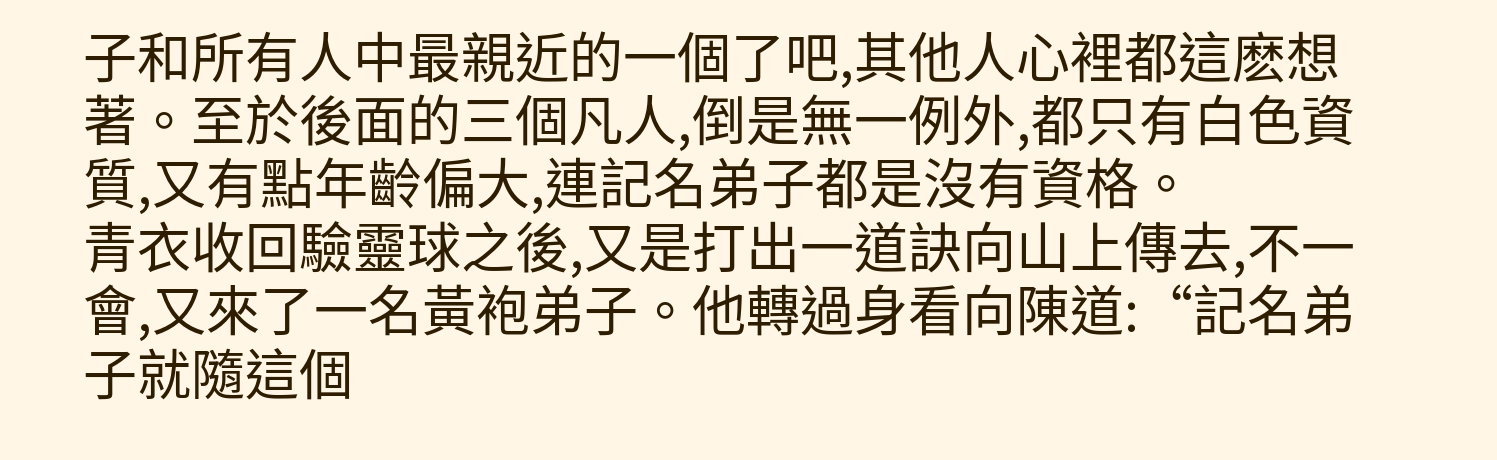子和所有人中最親近的一個了吧,其他人心裡都這麽想著。至於後面的三個凡人,倒是無一例外,都只有白色資質,又有點年齡偏大,連記名弟子都是沒有資格。
青衣收回驗靈球之後,又是打出一道訣向山上傳去,不一會,又來了一名黃袍弟子。他轉過身看向陳道:“記名弟子就隨這個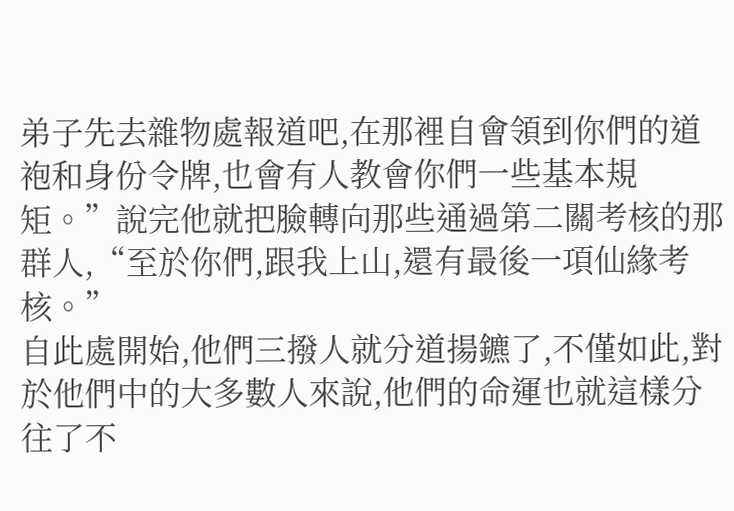弟子先去雜物處報道吧,在那裡自會領到你們的道袍和身份令牌,也會有人教會你們一些基本規矩。”說完他就把臉轉向那些通過第二關考核的那群人,“至於你們,跟我上山,還有最後一項仙緣考核。”
自此處開始,他們三撥人就分道揚鑣了,不僅如此,對於他們中的大多數人來說,他們的命運也就這樣分往了不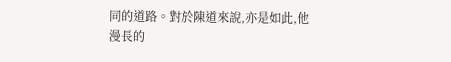同的道路。對於陳道來說,亦是如此,他漫長的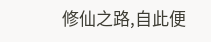修仙之路,自此便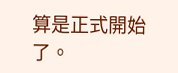算是正式開始了。